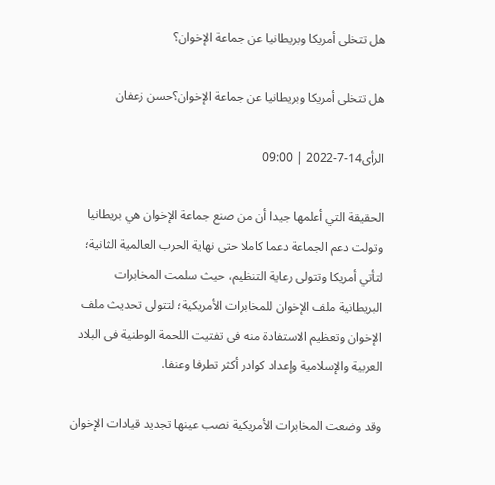هل تتخلى أمريكا وبريطانيا عن جماعة الإخوان؟

هل تتخلى أمريكا وبريطانيا عن جماعة الإخوان؟حسن زعفان

الرأى14-7-2022 | 09:00

الحقيقة التي أعلمها جيدا أن من صنع جماعة الإخوان هي بريطانيا وتولت دعم الجماعة دعما كاملا حتى نهاية الحرب العالمية الثانية؛ لتأتي أمريكا وتتولى رعاية التنظيم، حيث سلمت المخابرات البريطانية ملف الإخوان للمخابرات الأمريكية؛ لتتولى تحديث ملف الإخوان وتعظيم الاستفادة منه فى تفتيت اللحمة الوطنية فى البلاد العربية والإسلامية وإعداد كوادر أكثر تطرفا وعنفا.

وقد وضعت المخابرات الأمريكية نصب عينها تجديد قيادات الإخوان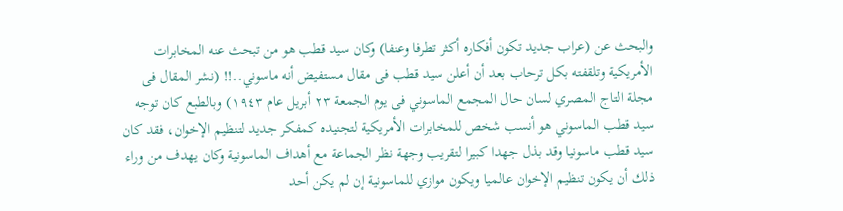والبحث عن (عراب جديد تكون أفكاره أكثر تطرفا وعنفا) وكان سيد قطب هو من تبحث عنه المخابرات الأمريكية وتلقفته بكل ترحاب بعد أن أعلن سيد قطب فى مقال مستفيض أنه ماسوني..!! (نشر المقال فى مجلة التاج المصري لسان حال المجمع الماسوني فى يوم الجمعة ٢٣ أبريل عام ١٩٤٣) وبالطبع كان توجه سيد قطب الماسوني هو أنسب شخص للمخابرات الأمريكية لتجنيده كمفكر جديد لتنظيم الإخوان، فقد كان سيد قطب ماسونيا وقد بذل جهدا كبيرا لتقريب وجهة نظر الجماعة مع أهداف الماسونية وكان يهدف من وراء ذلك أن يكون تنظيم الإخوان عالميا ويكون موازي للماسونية إن لم يكن أحد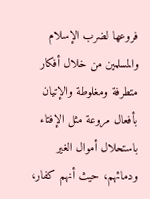فروعها لضرب الإسلام والمسلمين من خلال أفكار متطرفة ومغلوطة والإتيان بأفعال مروعة مثل الإفتاء باستحلال أموال الغير ودمائهم، حيث أنهم كفار،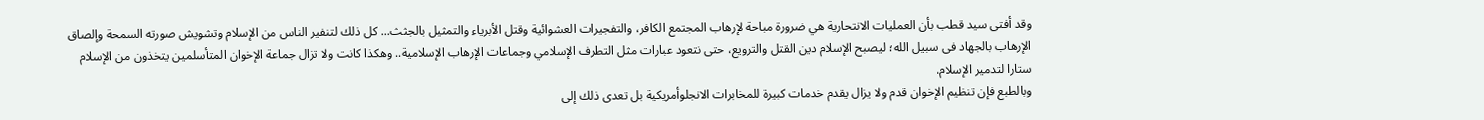وقد أفتى سيد قطب بأن العمليات الانتحارية هي ضرورة مباحة لإرهاب المجتمع الكافر، والتفجيرات العشوائية وقتل الأبرياء والتمثيل بالجثث... كل ذلك لتنفير الناس من الإسلام وتشويش صورته السمحة وإلصاق الإرهاب بالجهاد فى سبيل الله؛ ليصبح الإسلام دين القتل والترويع، حتى نتعود عبارات مثل التطرف الإسلامي وجماعات الإرهاب الإسلامية.. وهكذا كانت ولا تزال جماعة الإخوان المتأسلمين يتخذون من الإسلام ستارا لتدمير الإسلام.
وبالطبع فإن تنظيم الإخوان قدم ولا يزال يقدم خدمات كبيرة للمخابرات الانجلوأمريكية بل تعدى ذلك إلى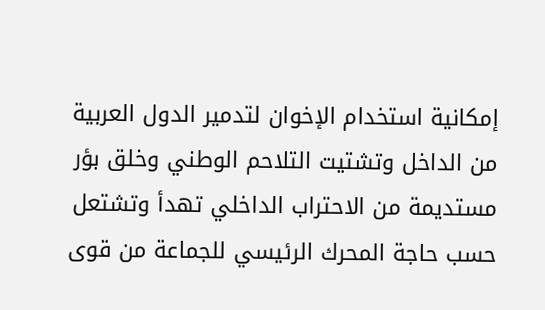إمكانية استخدام الإخوان لتدمير الدول العربية من الداخل وتشتيت التلاحم الوطني وخلق بؤر مستديمة من الاحتراب الداخلي تهدأ وتشتعل حسب حاجة المحرك الرئيسي للجماعة من قوى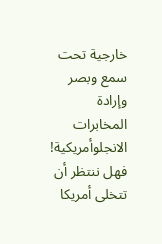خارجية تحت سمع وبصر وإرادة المخابرات الانجلوأمريكية!
فهل ننتظر أن تتخلى أمريكا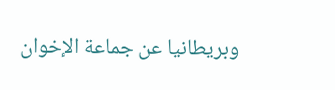وبريطانيا عن جماعة الإخوان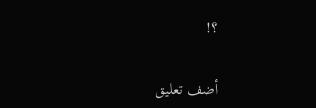؟!

أضف تعليق